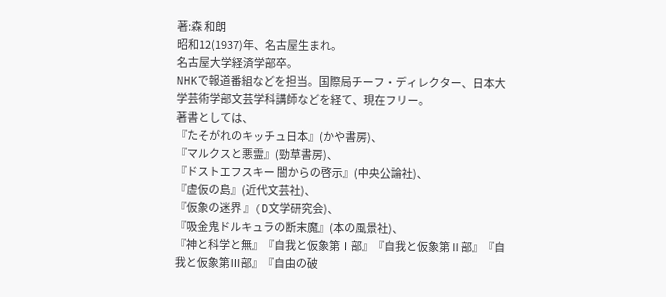著:森 和朗
昭和12(1937)年、名古屋生まれ。
名古屋大学経済学部卒。
NHKで報道番組などを担当。国際局チーフ・ディレクター、日本大学芸術学部文芸学科講師などを経て、現在フリー。
著書としては、
『たそがれのキッチュ日本』(かや書房)、
『マルクスと悪霊』(勁草書房)、
『ドストエフスキー 闇からの啓示』(中央公論社)、
『虚仮の島』(近代文芸社)、
『仮象の迷界 』(D文学研究会)、
『吸金鬼ドルキュラの断末魔』(本の風景社)、
『神と科学と無』『自我と仮象第Ⅰ部』『自我と仮象第Ⅱ部』『自我と仮象第Ⅲ部』『自由の破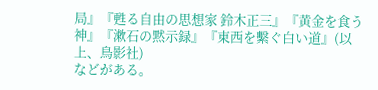局』『甦る自由の思想家 鈴木正三』『黄金を食う神』『漱石の黙示録』『東西を繫ぐ白い道』(以上、鳥影社)
などがある。